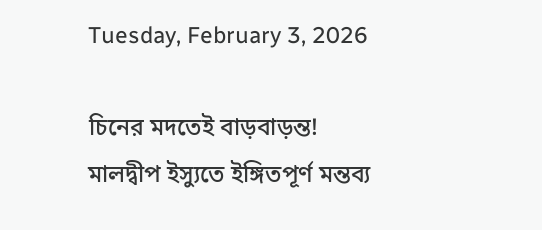Tuesday, February 3, 2026

চিনের মদতেই বাড়বাড়ন্ত! মালদ্বীপ ইস্যুতে ইঙ্গিতপূর্ণ মন্তব্য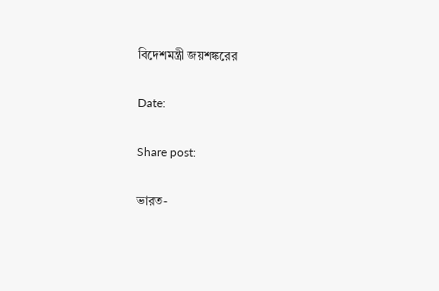বিদেশমন্ত্রী জয়শঙ্করের

Date:

Share post:

ভারত-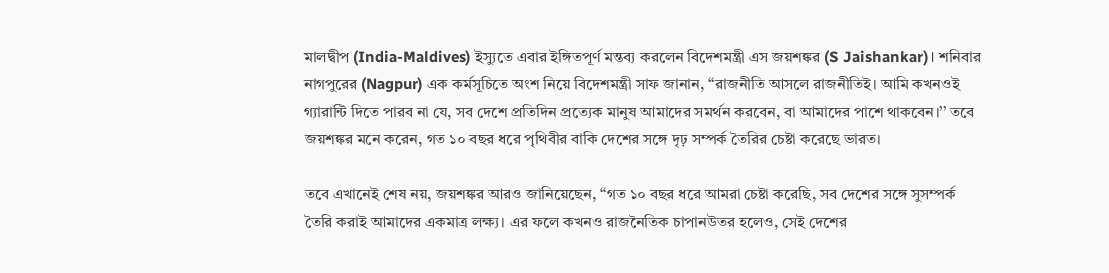মালদ্বীপ (India-Maldives) ইস্যুতে এবার ইঙ্গিতপূর্ণ মন্তব্য করলেন বিদেশমন্ত্রী এস জয়শঙ্কর (S Jaishankar)। শনিবার নাগপুরের (Nagpur) এক কর্মসূচিতে অংশ নিয়ে বিদেশমন্ত্রী সাফ জানান, ‘‘রাজনীতি আসলে রাজনীতিই। আমি কখনওই গ্যারান্টি দিতে পারব না যে, সব দেশে প্রতিদিন প্রত্যেক মানুষ আমাদের সমর্থন করবেন, বা আমাদের পাশে থাকবেন।’’ তবে জয়শঙ্কর মনে করেন, গত ১০ বছর ধরে পৃথিবীর বাকি দেশের সঙ্গে দৃঢ় সম্পর্ক তৈরির চেষ্টা করেছে ভারত।

তবে এখানেই শেষ নয়, জয়শঙ্কর আরও জানিয়েছেন, ‘‘গত ১০ বছর ধরে আমরা চেষ্টা করেছি, সব দেশের সঙ্গে সুসম্পর্ক তৈরি করাই আমাদের একমাত্র লক্ষ্য। এর ফলে কখনও রাজনৈতিক চাপানউতর হলেও, সেই দেশের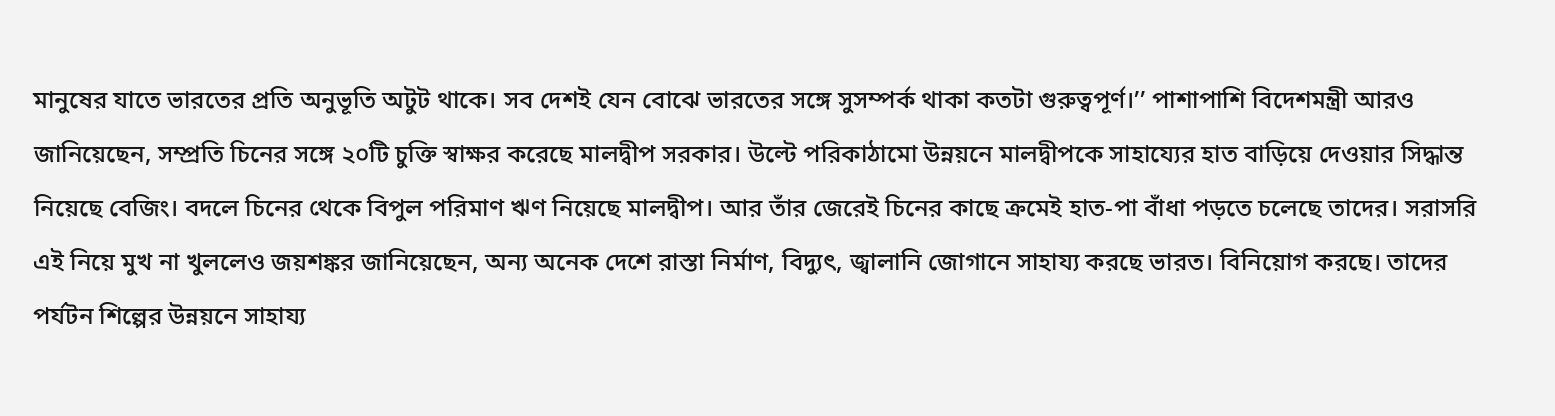মানুষের যাতে ভারতের প্রতি অনুভূতি অটুট থাকে। সব দেশই যেন বোঝে ভারতের সঙ্গে সুসম্পর্ক থাকা কতটা গুরুত্বপূর্ণ।’’ পাশাপাশি বিদেশমন্ত্রী আরও জানিয়েছেন, সম্প্রতি চিনের সঙ্গে ২০টি চুক্তি স্বাক্ষর করেছে মালদ্বীপ সরকার। উল্টে পরিকাঠামো উন্নয়নে মালদ্বীপকে সাহায্যের হাত বাড়িয়ে দেওয়ার সিদ্ধান্ত নিয়েছে বেজিং। বদলে চিনের থেকে বিপুল পরিমাণ ঋণ নিয়েছে মালদ্বীপ। আর তাঁর জেরেই চিনের কাছে ক্রমেই হাত-পা বাঁধা পড়তে চলেছে তাদের। সরাসরি এই নিয়ে মুখ না খুললেও জয়শঙ্কর জানিয়েছেন, অন্য অনেক দেশে রাস্তা নির্মাণ, বিদ্যুৎ, জ্বালানি জোগানে সাহায্য করছে ভারত। বিনিয়োগ করছে। তাদের পর্যটন শিল্পের উন্নয়নে সাহায্য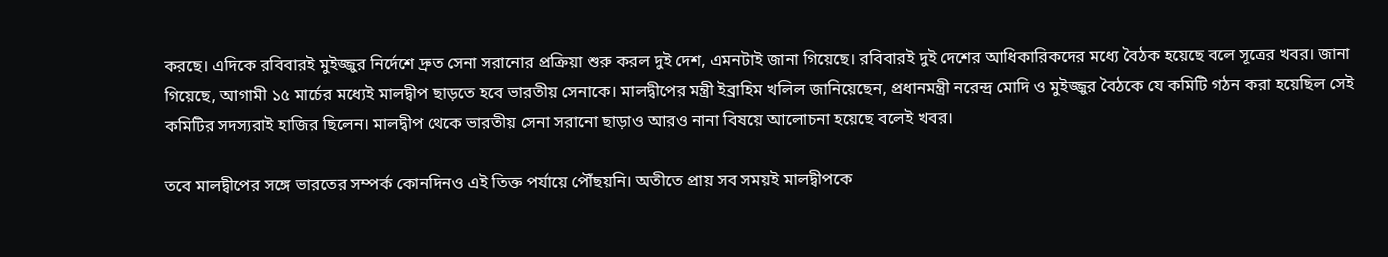করছে। এদিকে রবিবারই মুইজ্জুর নির্দেশে দ্রুত সেনা সরানোর প্রক্রিয়া শুরু করল দুই দেশ, এমনটাই জানা গিয়েছে। রবিবারই দুই দেশের আধিকারিকদের মধ্যে বৈঠক হয়েছে বলে সূত্রের খবর। জানা গিয়েছে, আগামী ১৫ মার্চের মধ্যেই মালদ্বীপ ছাড়তে হবে ভারতীয় সেনাকে। মালদ্বীপের মন্ত্রী ইব্রাহিম খলিল জানিয়েছেন, প্রধানমন্ত্রী নরেন্দ্র মোদি ও মুইজ্জুর বৈঠকে যে কমিটি গঠন করা হয়েছিল সেই কমিটির সদস্যরাই হাজির ছিলেন। মালদ্বীপ থেকে ভারতীয় সেনা সরানো ছাড়াও আরও নানা বিষয়ে আলোচনা হয়েছে বলেই খবর।

তবে মালদ্বীপের সঙ্গে ভারতের সম্পর্ক কোনদিনও এই তিক্ত পর্যায়ে পৌঁছয়নি। অতীতে প্রায় সব সময়ই মালদ্বীপকে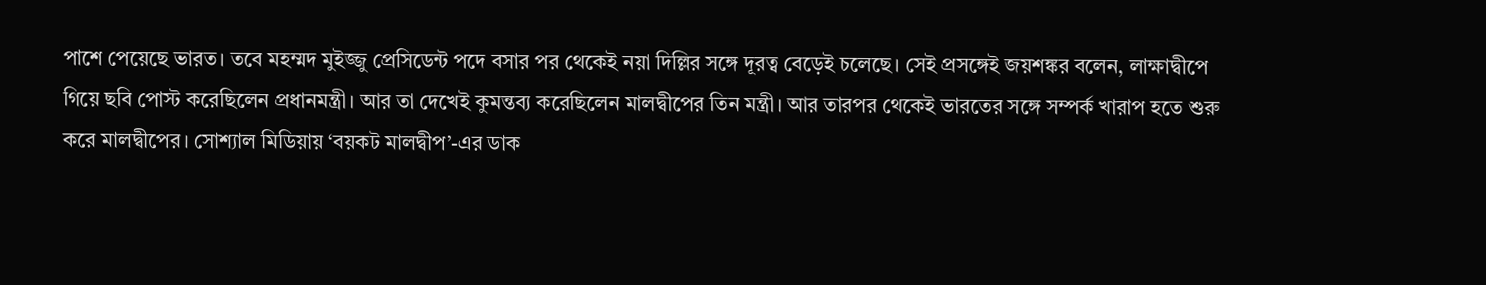পাশে পেয়েছে ভারত। তবে মহম্মদ মুইজ্জু প্রেসিডেন্ট পদে বসার পর থেকেই নয়া দিল্লির সঙ্গে দূরত্ব বেড়েই চলেছে। সেই প্রসঙ্গেই জয়শঙ্কর বলেন, লাক্ষাদ্বীপে গিয়ে ছবি পোস্ট করেছিলেন প্রধানমন্ত্রী। আর তা দেখেই কুমন্তব্য করেছিলেন মালদ্বীপের তিন মন্ত্রী। আর তারপর থেকেই ভারতের সঙ্গে সম্পর্ক খারাপ হতে শুরু করে মালদ্বীপের। সোশ্যাল মিডিয়ায় ‘বয়কট মালদ্বীপ’-এর ডাক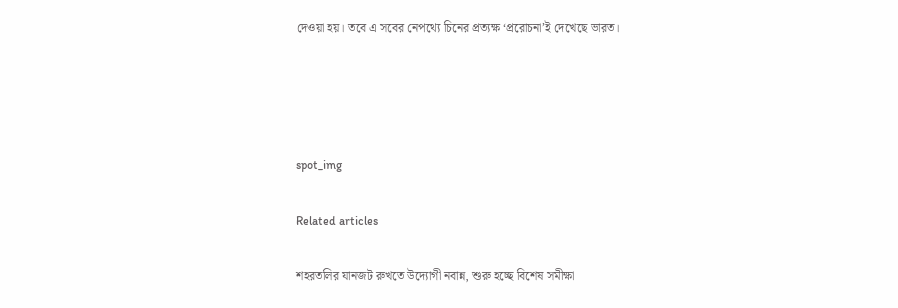দেওয়া হয়। তবে এ সবের নেপথ্যে চিনের প্রত্যক্ষ ‘প্ররোচনা’ই দেখেছে ভারত।




spot_img

Related articles

শহরতলির যানজট রুখতে উদ্যোগী নবান্ন, শুরু হচ্ছে বিশেষ সমীক্ষা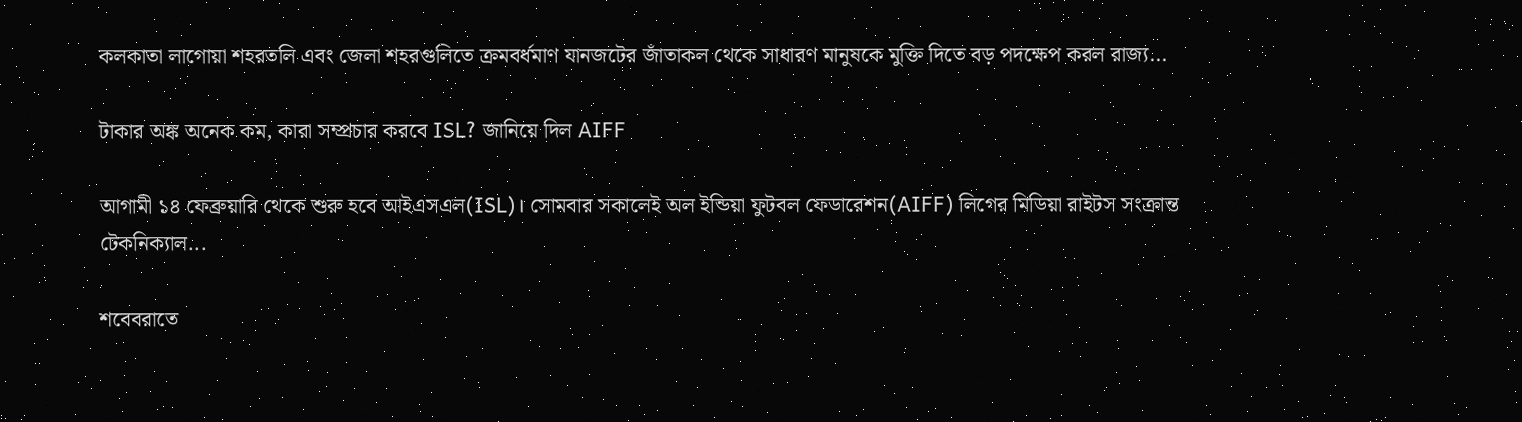কলকাতা লাগোয়া শহরতলি এবং জেলা শহরগুলিতে ক্রমবর্ধমাণ যানজটের জাঁতাকল থেকে সাধারণ মানুষকে মুক্তি দিতে বড় পদক্ষেপ করল রাজ্য...

টাকার অঙ্ক অনেক কম, কারা সম্প্রচার করবে ISL? জানিয়ে দিল AIFF

আগামী ১৪ ফেব্রুয়ারি থেকে শুরু হবে আইএসএল(ISL)। সোমবার সকালেই অল ইন্ডিয়া ফুটবল ফেডারেশন(AIFF) লিগের মিডিয়া রাইটস সংক্রান্ত টেকনিক্যাল...

শবেবরাতে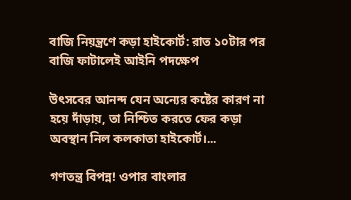বাজি নিয়ন্ত্রণে কড়া হাইকোর্ট: রাত ১০টার পর বাজি ফাটালেই আইনি পদক্ষেপ

উৎসবের আনন্দ যেন অন্যের কষ্টের কারণ না হয়ে দাঁড়ায়, তা নিশ্চিত করতে ফের কড়া অবস্থান নিল কলকাতা হাইকোর্ট।...

গণতন্ত্র বিপন্ন! ওপার বাংলার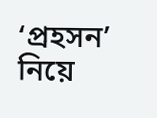‘প্রহসন’ নিয়ে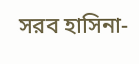সরব হাসিনা-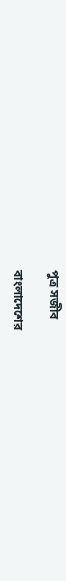পুত্র সজীব

বাংলাদেশের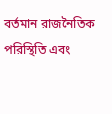বর্তমান রাজনৈতিক পরিস্থিতি এবং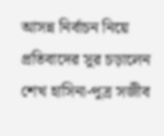আসন্ন নির্বাচন নিয়ে প্রতিবাদের সুর চড়ালেন শেখ হাসিনা-পুত্র সজীব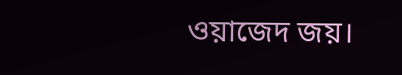ওয়াজেদ জয়।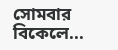সোমবার বিকেলে...